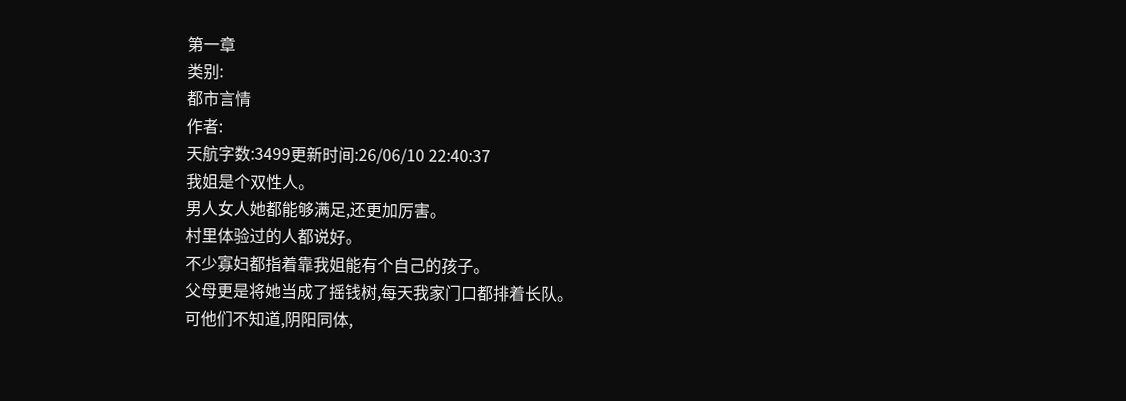第一章
类别:
都市言情
作者:
天航字数:3499更新时间:26/06/10 22:40:37
我姐是个双性人。
男人女人她都能够满足,还更加厉害。
村里体验过的人都说好。
不少寡妇都指着靠我姐能有个自己的孩子。
父母更是将她当成了摇钱树,每天我家门口都排着长队。
可他们不知道,阴阳同体,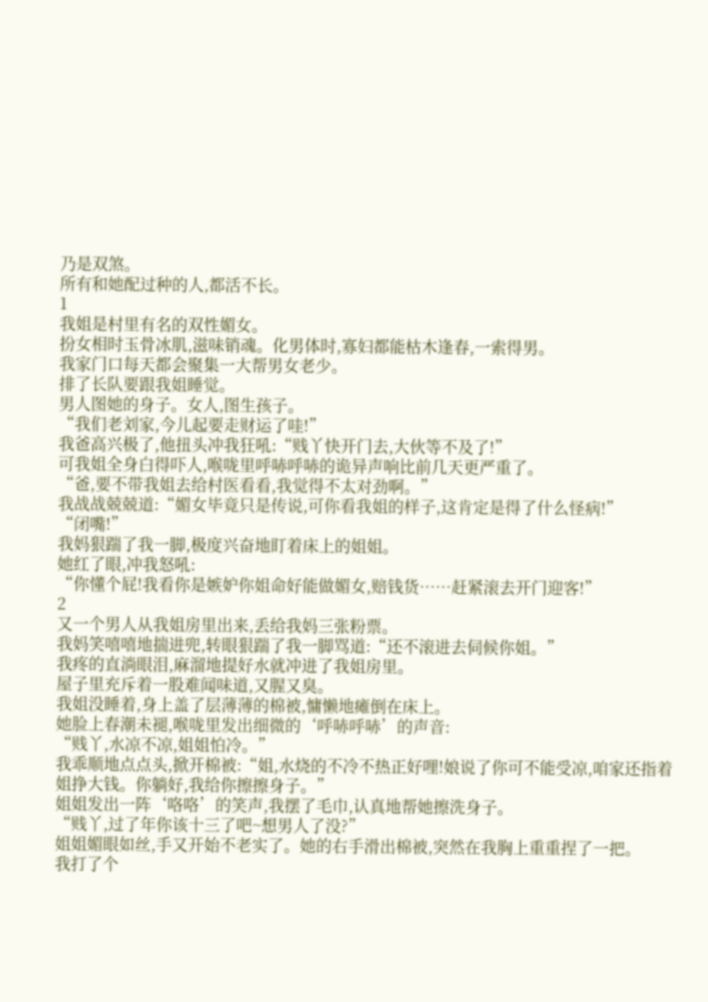乃是双煞。
所有和她配过种的人,都活不长。
1
我姐是村里有名的双性媚女。
扮女相时玉骨冰肌,滋味销魂。化男体时,寡妇都能枯木逢春,一索得男。
我家门口每天都会聚集一大帮男女老少。
排了长队要跟我姐睡觉。
男人图她的身子。女人,图生孩子。
“我们老刘家,今儿起要走财运了哇!”
我爸高兴极了,他扭头冲我狂吼:“贱丫快开门去,大伙等不及了!”
可我姐全身白得吓人,喉咙里呼哧呼哧的诡异声响比前几天更严重了。
“爸,要不带我姐去给村医看看,我觉得不太对劲啊。”
我战战兢兢道:“媚女毕竟只是传说,可你看我姐的样子,这肯定是得了什么怪病!”
“闭嘴!”
我妈狠踹了我一脚,极度兴奋地盯着床上的姐姐。
她红了眼,冲我怒吼:
“你懂个屁!我看你是嫉妒你姐命好能做媚女,赔钱货……赶紧滚去开门迎客!”
2
又一个男人从我姐房里出来,丢给我妈三张粉票。
我妈笑嘻嘻地揣进兜,转眼狠踹了我一脚骂道:“还不滚进去伺候你姐。”
我疼的直淌眼泪,麻溜地提好水就冲进了我姐房里。
屋子里充斥着一股难闻味道,又腥又臭。
我姐没睡着,身上盖了层薄薄的棉被,慵懒地瘫倒在床上。
她脸上春潮未褪,喉咙里发出细微的‘呼哧呼哧’的声音:
“贱丫,水凉不凉,姐姐怕冷。”
我乖顺地点点头,掀开棉被:“姐,水烧的不冷不热正好哩!娘说了你可不能受凉,咱家还指着姐挣大钱。你躺好,我给你擦擦身子。”
姐姐发出一阵‘咯咯’的笑声,我摆了毛巾,认真地帮她擦洗身子。
“贱丫,过了年你该十三了吧~想男人了没?”
姐姐媚眼如丝,手又开始不老实了。她的右手滑出棉被,突然在我胸上重重捏了一把。
我打了个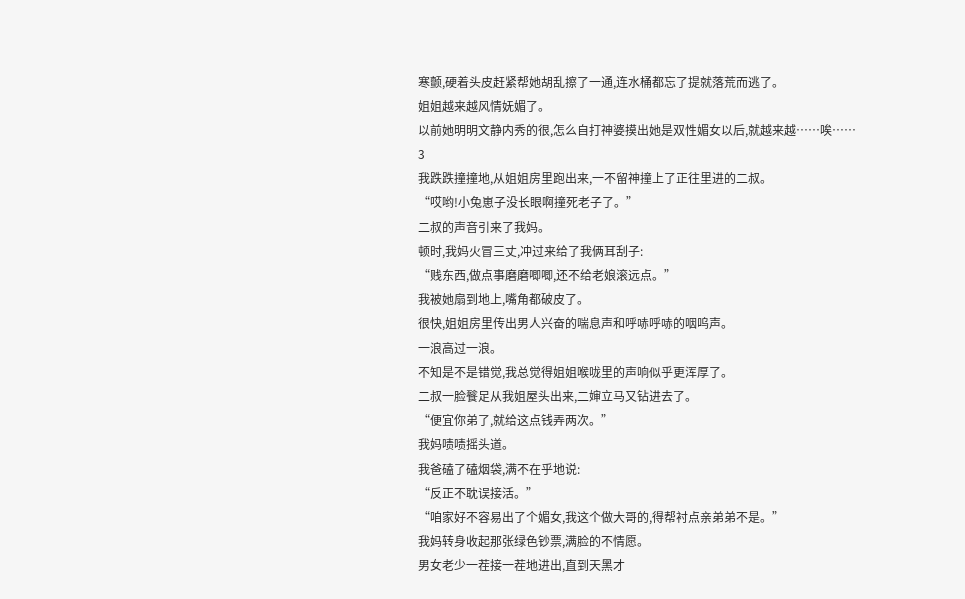寒颤,硬着头皮赶紧帮她胡乱擦了一通,连水桶都忘了提就落荒而逃了。
姐姐越来越风情妩媚了。
以前她明明文静内秀的很,怎么自打神婆摸出她是双性媚女以后,就越来越……唉……
3
我跌跌撞撞地,从姐姐房里跑出来,一不留神撞上了正往里进的二叔。
“哎哟!小兔崽子没长眼啊撞死老子了。”
二叔的声音引来了我妈。
顿时,我妈火冒三丈,冲过来给了我俩耳刮子:
“贱东西,做点事磨磨唧唧,还不给老娘滚远点。”
我被她扇到地上,嘴角都破皮了。
很快,姐姐房里传出男人兴奋的喘息声和呼哧呼哧的咽呜声。
一浪高过一浪。
不知是不是错觉,我总觉得姐姐喉咙里的声响似乎更浑厚了。
二叔一脸餮足从我姐屋头出来,二婶立马又钻进去了。
“便宜你弟了,就给这点钱弄两次。”
我妈啧啧摇头道。
我爸磕了磕烟袋,满不在乎地说:
“反正不耽误接活。”
“咱家好不容易出了个媚女,我这个做大哥的,得帮衬点亲弟弟不是。”
我妈转身收起那张绿色钞票,满脸的不情愿。
男女老少一茬接一茬地进出,直到天黑才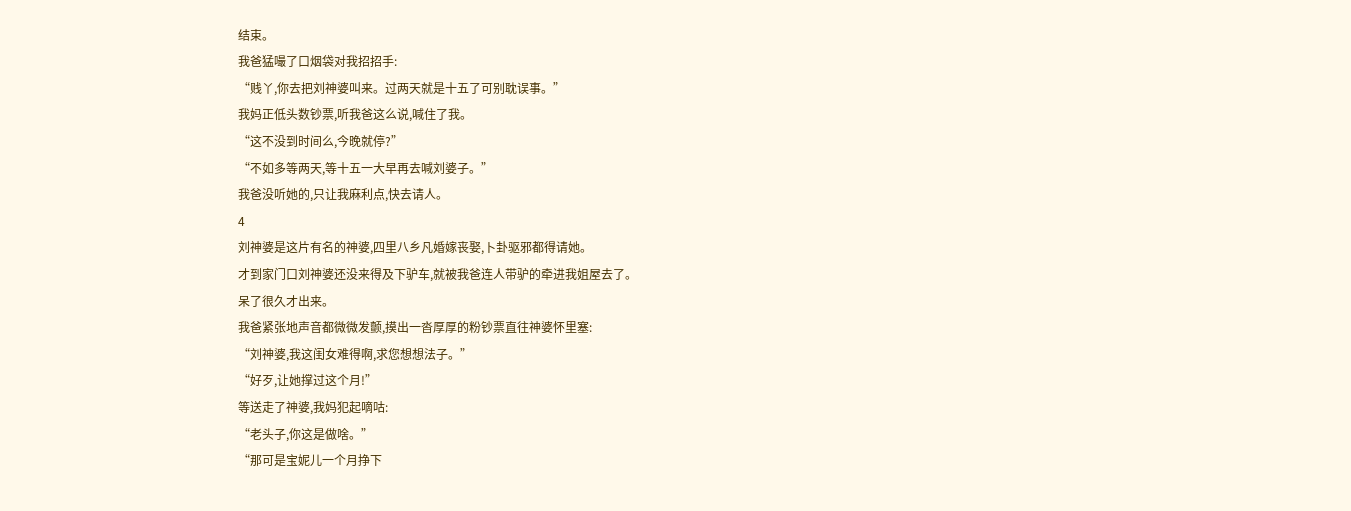结束。
我爸猛嘬了口烟袋对我招招手:
“贱丫,你去把刘神婆叫来。过两天就是十五了可别耽误事。”
我妈正低头数钞票,听我爸这么说,喊住了我。
“这不没到时间么,今晚就停?”
“不如多等两天,等十五一大早再去喊刘婆子。”
我爸没听她的,只让我麻利点,快去请人。
4
刘神婆是这片有名的神婆,四里八乡凡婚嫁丧娶,卜卦驱邪都得请她。
才到家门口刘神婆还没来得及下驴车,就被我爸连人带驴的牵进我姐屋去了。
呆了很久才出来。
我爸紧张地声音都微微发颤,摸出一沓厚厚的粉钞票直往神婆怀里塞:
“刘神婆,我这闺女难得啊,求您想想法子。”
“好歹,让她撑过这个月!”
等送走了神婆,我妈犯起嘀咕:
“老头子,你这是做啥。”
“那可是宝妮儿一个月挣下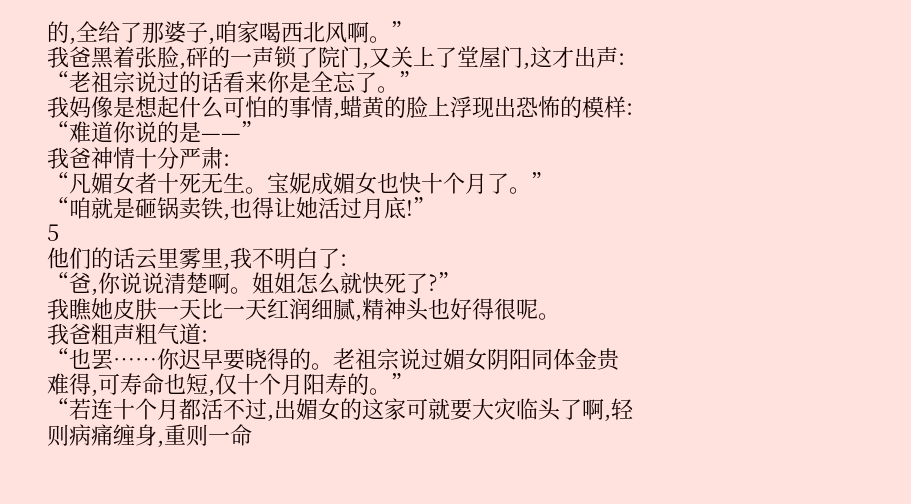的,全给了那婆子,咱家喝西北风啊。”
我爸黑着张脸,砰的一声锁了院门,又关上了堂屋门,这才出声:
“老祖宗说过的话看来你是全忘了。”
我妈像是想起什么可怕的事情,蜡黄的脸上浮现出恐怖的模样:
“难道你说的是——”
我爸神情十分严肃:
“凡媚女者十死无生。宝妮成媚女也快十个月了。”
“咱就是砸锅卖铁,也得让她活过月底!”
5
他们的话云里雾里,我不明白了:
“爸,你说说清楚啊。姐姐怎么就快死了?”
我瞧她皮肤一天比一天红润细腻,精神头也好得很呢。
我爸粗声粗气道:
“也罢……你迟早要晓得的。老祖宗说过媚女阴阳同体金贵难得,可寿命也短,仅十个月阳寿的。”
“若连十个月都活不过,出媚女的这家可就要大灾临头了啊,轻则病痛缠身,重则一命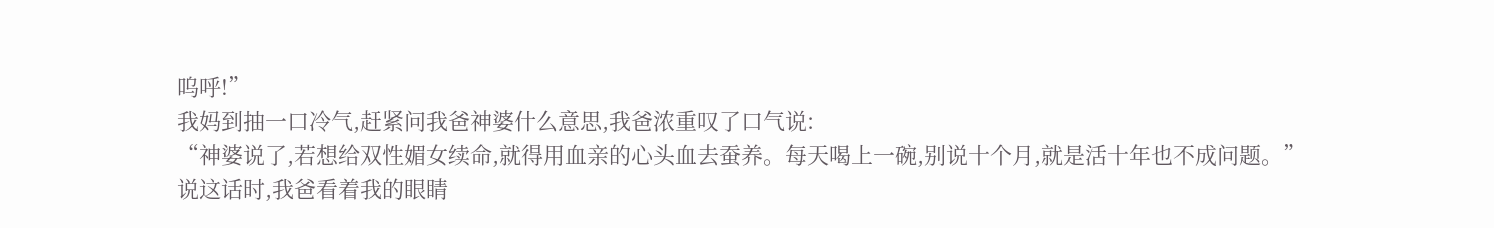呜呼!”
我妈到抽一口冷气,赶紧问我爸神婆什么意思,我爸浓重叹了口气说:
“神婆说了,若想给双性媚女续命,就得用血亲的心头血去蚕养。每天喝上一碗,别说十个月,就是活十年也不成问题。”
说这话时,我爸看着我的眼睛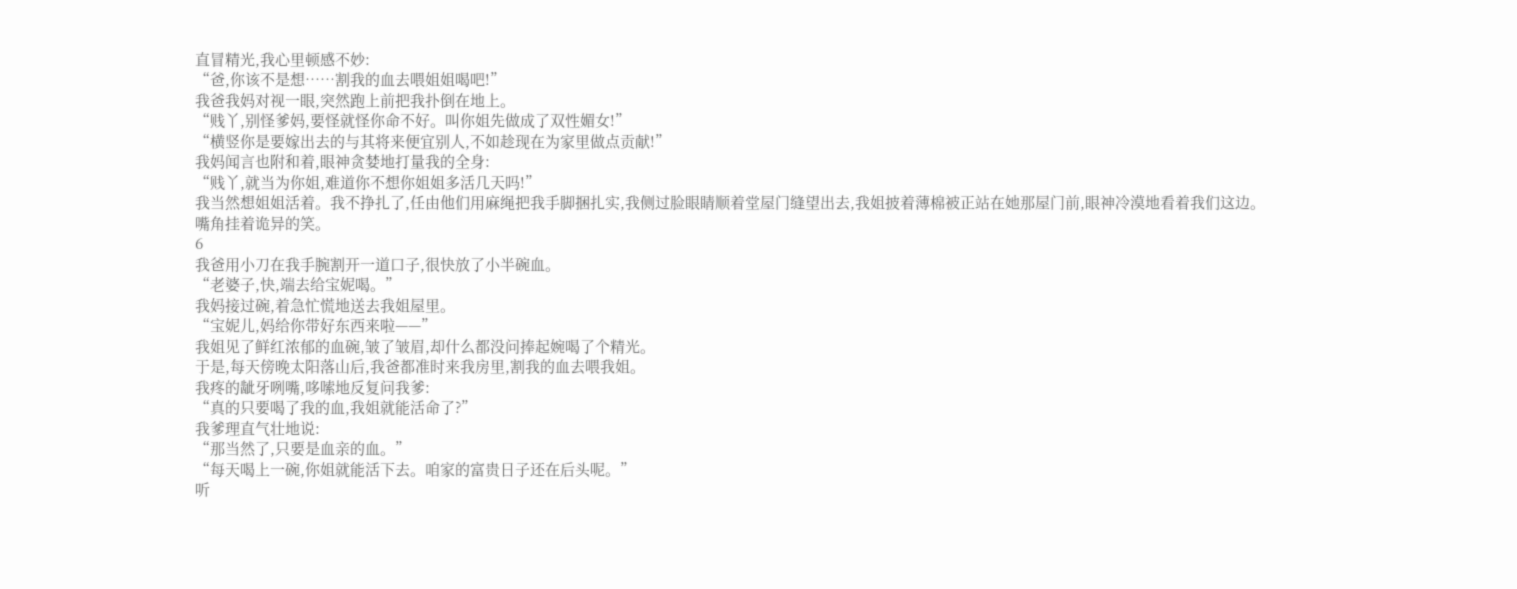直冒精光,我心里顿感不妙:
“爸,你该不是想……割我的血去喂姐姐喝吧!”
我爸我妈对视一眼,突然跑上前把我扑倒在地上。
“贱丫,别怪爹妈,要怪就怪你命不好。叫你姐先做成了双性媚女!”
“横竖你是要嫁出去的与其将来便宜别人,不如趁现在为家里做点贡献!”
我妈闻言也附和着,眼神贪婪地打量我的全身:
“贱丫,就当为你姐,难道你不想你姐姐多活几天吗!”
我当然想姐姐活着。我不挣扎了,任由他们用麻绳把我手脚捆扎实,我侧过脸眼睛顺着堂屋门缝望出去,我姐披着薄棉被正站在她那屋门前,眼神冷漠地看着我们这边。
嘴角挂着诡异的笑。
6
我爸用小刀在我手腕割开一道口子,很快放了小半碗血。
“老婆子,快,端去给宝妮喝。”
我妈接过碗,着急忙慌地送去我姐屋里。
“宝妮儿,妈给你带好东西来啦——”
我姐见了鲜红浓郁的血碗,皱了皱眉,却什么都没问捧起婉喝了个精光。
于是,每天傍晚太阳落山后,我爸都准时来我房里,割我的血去喂我姐。
我疼的龇牙咧嘴,哆嗦地反复问我爹:
“真的只要喝了我的血,我姐就能活命了?”
我爹理直气壮地说:
“那当然了,只要是血亲的血。”
“每天喝上一碗,你姐就能活下去。咱家的富贵日子还在后头呢。”
听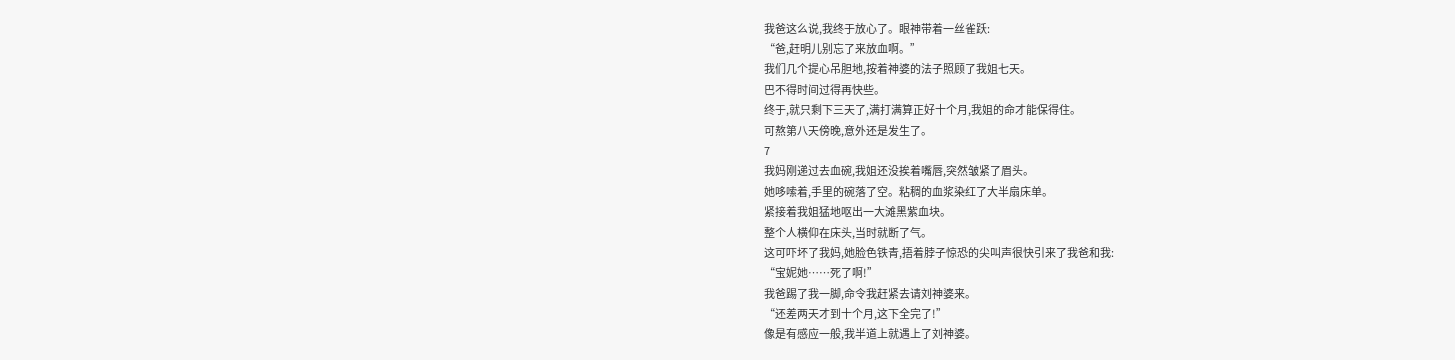我爸这么说,我终于放心了。眼神带着一丝雀跃:
“爸,赶明儿别忘了来放血啊。”
我们几个提心吊胆地,按着神婆的法子照顾了我姐七天。
巴不得时间过得再快些。
终于,就只剩下三天了,满打满算正好十个月,我姐的命才能保得住。
可熬第八天傍晚,意外还是发生了。
7
我妈刚递过去血碗,我姐还没挨着嘴唇,突然皱紧了眉头。
她哆嗦着,手里的碗落了空。粘稠的血浆染红了大半扇床单。
紧接着我姐猛地呕出一大滩黑紫血块。
整个人横仰在床头,当时就断了气。
这可吓坏了我妈,她脸色铁青,捂着脖子惊恐的尖叫声很快引来了我爸和我:
“宝妮她……死了啊!”
我爸踢了我一脚,命令我赶紧去请刘神婆来。
“还差两天才到十个月,这下全完了!”
像是有感应一般,我半道上就遇上了刘神婆。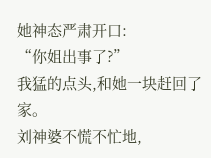她神态严肃开口:
“你姐出事了?”
我猛的点头,和她一块赶回了家。
刘神婆不慌不忙地,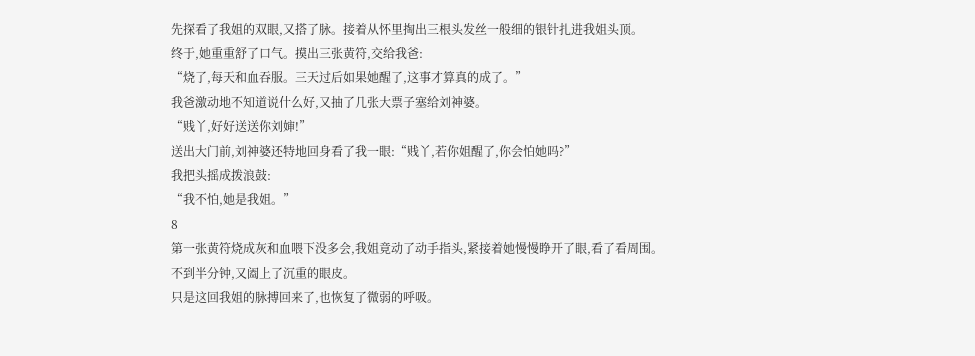先探看了我姐的双眼,又搭了脉。接着从怀里掏出三根头发丝一般细的银针扎进我姐头顶。
终于,她重重舒了口气。摸出三张黄符,交给我爸:
“烧了,每天和血吞服。三天过后如果她醒了,这事才算真的成了。”
我爸激动地不知道说什么好,又抽了几张大票子塞给刘神婆。
“贱丫,好好送送你刘婶!”
送出大门前,刘神婆还特地回身看了我一眼:“贱丫,若你姐醒了,你会怕她吗?”
我把头摇成拨浪鼓:
“我不怕,她是我姐。”
8
第一张黄符烧成灰和血喂下没多会,我姐竟动了动手指头,紧接着她慢慢睁开了眼,看了看周围。
不到半分钟,又阖上了沉重的眼皮。
只是这回我姐的脉搏回来了,也恢复了微弱的呼吸。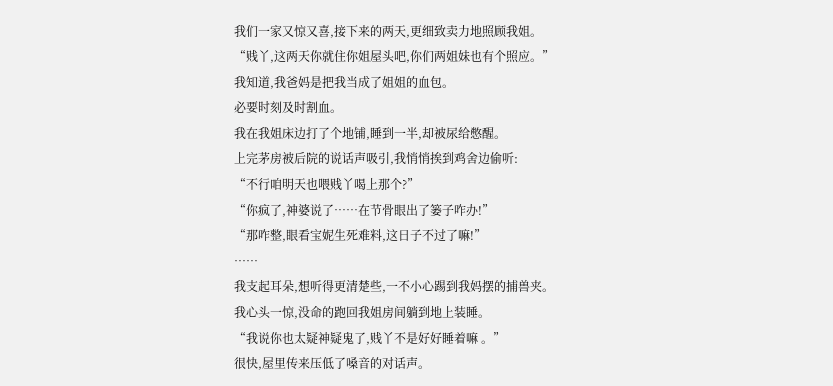我们一家又惊又喜,接下来的两天,更细致卖力地照顾我姐。
“贱丫,这两天你就住你姐屋头吧,你们两姐妹也有个照应。”
我知道,我爸妈是把我当成了姐姐的血包。
必要时刻及时割血。
我在我姐床边打了个地铺,睡到一半,却被尿给憋醒。
上完茅房被后院的说话声吸引,我悄悄挨到鸡舍边偷听:
“不行咱明天也喂贱丫喝上那个?”
“你疯了,神婆说了……在节骨眼出了篓子咋办!”
“那咋整,眼看宝妮生死难料,这日子不过了嘛!”
……
我支起耳朵,想听得更清楚些,一不小心踢到我妈摆的捕兽夹。
我心头一惊,没命的跑回我姐房间躺到地上装睡。
“我说你也太疑神疑鬼了,贱丫不是好好睡着嘛 。”
很快,屋里传来压低了嗓音的对话声。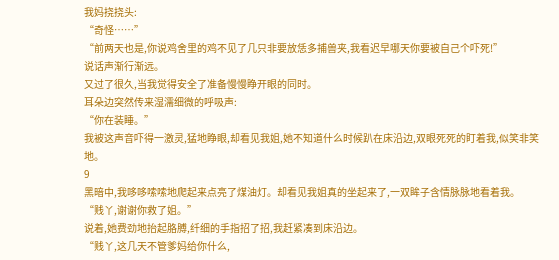我妈挠挠头:
“奇怪……”
“前两天也是,你说鸡舍里的鸡不见了几只非要放恁多捕兽夹,我看迟早哪天你要被自己个吓死!”
说话声渐行渐远。
又过了很久,当我觉得安全了准备慢慢睁开眼的同时。
耳朵边突然传来湿濡细微的呼吸声:
“你在装睡。”
我被这声音吓得一激灵,猛地睁眼,却看见我姐,她不知道什么时候趴在床沿边,双眼死死的盯着我,似笑非笑地。
9
黑暗中,我哆哆嗦嗦地爬起来点亮了煤油灯。却看见我姐真的坐起来了,一双眸子含情脉脉地看着我。
“贱丫,谢谢你救了姐。”
说着,她费劲地抬起胳膊,纤细的手指招了招,我赶紧凑到床沿边。
“贱丫,这几天不管爹妈给你什么,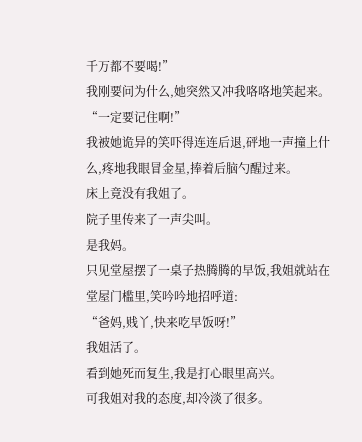千万都不要喝!”
我刚要问为什么,她突然又冲我咯咯地笑起来。
“一定要记住啊!”
我被她诡异的笑吓得连连后退,砰地一声撞上什么,疼地我眼冒金星,捧着后脑勺醒过来。
床上竟没有我姐了。
院子里传来了一声尖叫。
是我妈。
只见堂屋摆了一桌子热腾腾的早饭,我姐就站在堂屋门槛里,笑吟吟地招呼道:
“爸妈,贱丫,快来吃早饭呀!”
我姐活了。
看到她死而复生,我是打心眼里高兴。
可我姐对我的态度,却冷淡了很多。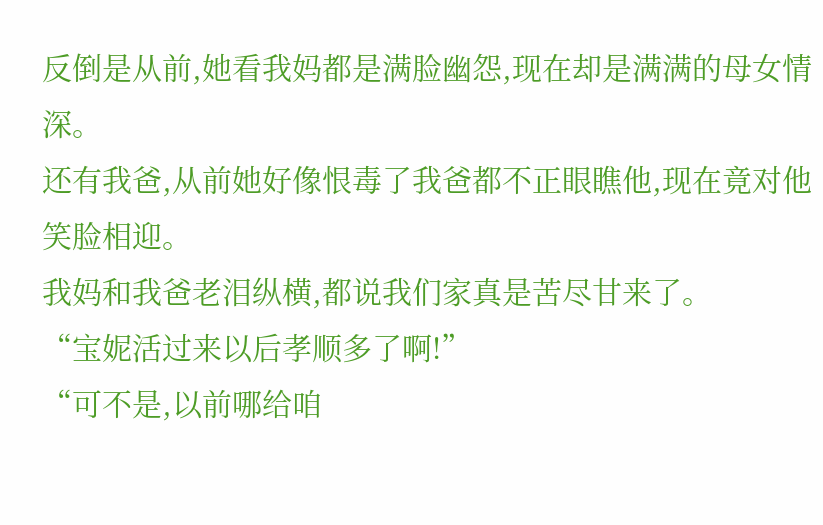反倒是从前,她看我妈都是满脸幽怨,现在却是满满的母女情深。
还有我爸,从前她好像恨毒了我爸都不正眼瞧他,现在竟对他笑脸相迎。
我妈和我爸老泪纵横,都说我们家真是苦尽甘来了。
“宝妮活过来以后孝顺多了啊!”
“可不是,以前哪给咱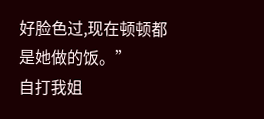好脸色过,现在顿顿都是她做的饭。”
自打我姐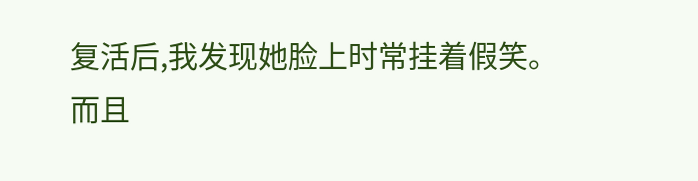复活后,我发现她脸上时常挂着假笑。
而且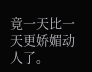竟一天比一天更娇媚动人了。